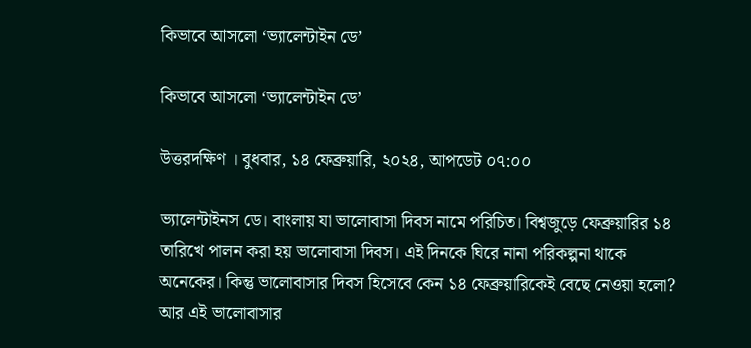কিভাবে আসলো ‘ভ্যালেন্টাইন ডে’

কিভাবে আসলো ‘ভ্যালেন্টাইন ডে’

উত্তরদক্ষিণ । বুধবার, ১৪ ফেব্রুয়ারি, ২০২৪, আপডেট ০৭:০০

ভ্যালেন্টাইনস ডে। বাংলায় যা ভালোবাসা দিবস নামে পরিচিত। বিশ্বজুড়ে ফেব্রুয়ারির ১৪ তারিখে পালন করা হয় ভালোবাসা দিবস। এই দিনকে ঘিরে নানা পরিকল্পনা থাকে অনেকের। কিন্তু ভালোবাসার দিবস হিসেবে কেন ১৪ ফেব্রুয়ারিকেই বেছে নেওয়া হলো? আর এই ভালোবাসার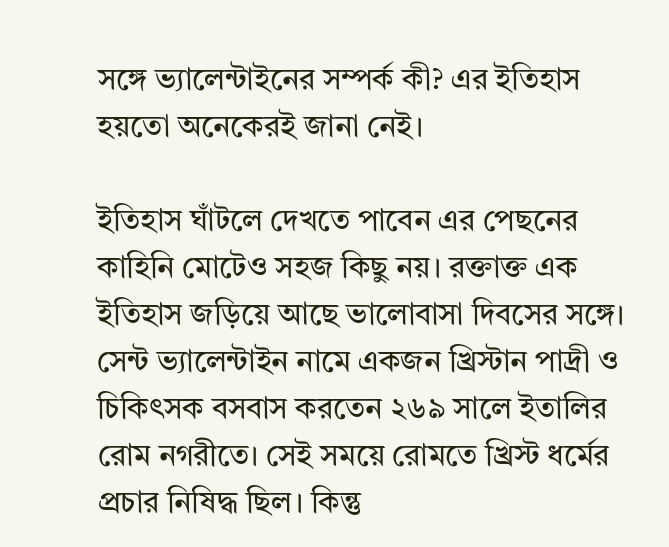সঙ্গে ভ্যালেন্টাইনের সম্পর্ক কী? এর ইতিহাস হয়তো অনেকেরই জানা নেই।

ইতিহাস ঘাঁটলে দেখতে পাবেন এর পেছনের কাহিনি মোটেও সহজ কিছু নয়। রক্তাক্ত এক ইতিহাস জড়িয়ে আছে ভালোবাসা দিবসের সঙ্গে। সেন্ট ভ্যালেন্টাইন নামে একজন খ্রিস্টান পাদ্রী ও চিকিৎসক বসবাস করতেন ২৬৯ সালে ইতালির রোম নগরীতে। সেই সময়ে রোমতে খ্রিস্ট ধর্মের প্রচার নিষিদ্ধ ছিল। কিন্তু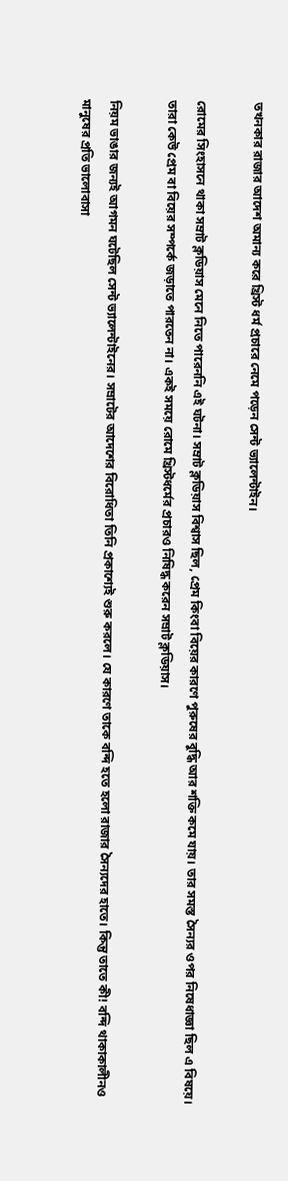তখনকার রাজার আদেশ অমান্য করে খ্রিস্ট ধর্ম প্রচারে নেমে পড়েন সেন্ট ভ্যালেন্টাইন।

রোমের সিংহাসনে থাকা সম্রাট ক্লডিয়াস মেনে নিতে পারেননি এই ঘটনা। সম্রাট ক্লডিয়াস বিশ্বাস ছিল, প্রেম কিংবা বিয়ের কারণে পুরুষের বুদ্ধি আর শক্তি কমে যায়। তার সমস্ত সৈন্যর ওপর নিষেধাজ্ঞা ছিল এ বিষয়ে। তারা কেউ প্রেম বা বিয়ের সম্পর্কে জড়াতে পারতেন না। একই সময়ে রোমে খ্রিস্টধর্মের প্রচারও নিষিদ্ধ করেন সম্রাট ক্লডিয়াস।

নিয়ম ভাঙার জন্যই আগমন ঘটেছিল সেন্ট ভ্যালেন্টাইনের। সম্রাটের আদেশের বিরোধিতা তিনি প্রকাশ্যেই শুরু করলে। যে কারণে তাকে বন্দি হতে হলো রাজার সৈন্যদের হাতে। কিন্তু তাতে কী! বন্দি থাকাকালীনও মানুষের প্রতি ভালোবাসা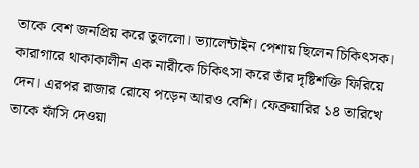তাকে বেশ জনপ্রিয় করে তুললো। ভ্যালেন্টাইন পেশায় ছিলেন চিকিৎসক। কারাগারে থাকাকালীন এক নারীকে চিকিৎসা করে তাঁর দৃষ্টিশক্তি ফিরিয়ে দেন। এরপর রাজার রোষে পড়েন আরও বেশি। ফেব্রুয়ারির ১৪ তারিখে তাকে ফাঁসি দেওয়া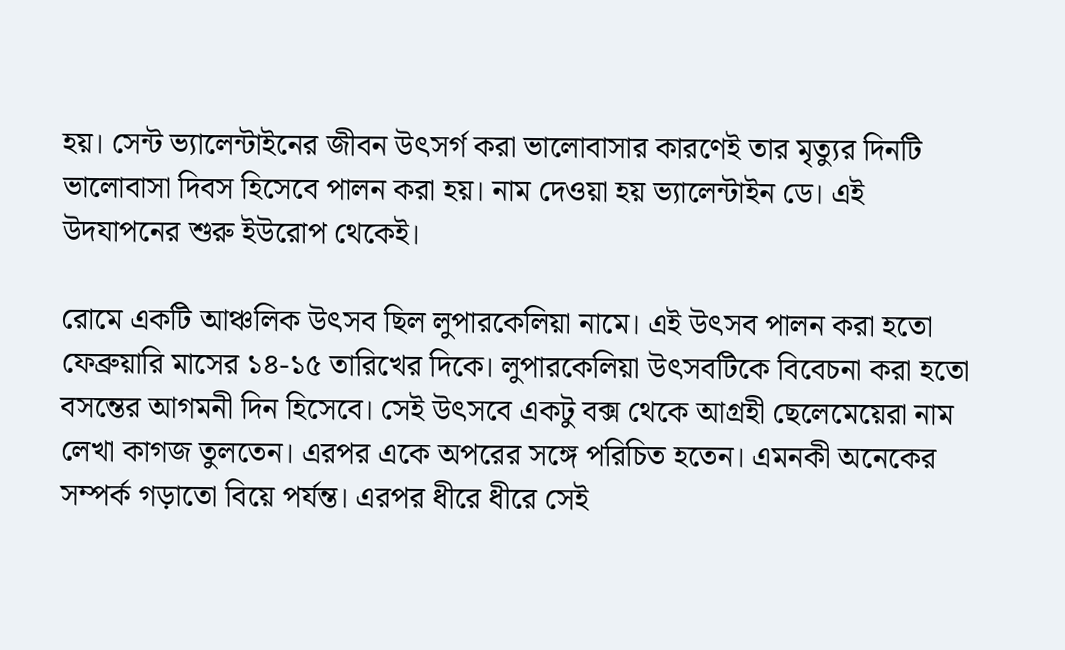হয়। সেন্ট ভ্যালেন্টাইনের জীবন উৎসর্গ করা ভালোবাসার কারণেই তার মৃত্যুর দিনটি ভালোবাসা দিবস হিসেবে পালন করা হয়। নাম দেওয়া হয় ভ্যালেন্টাইন ডে। এই উদযাপনের শুরু ইউরোপ থেকেই।

রোমে একটি আঞ্চলিক উৎসব ছিল লুপারকেলিয়া নামে। এই উৎসব পালন করা হতো ফেব্রুয়ারি মাসের ১৪-১৫ তারিখের দিকে। লুপারকেলিয়া উৎসবটিকে বিবেচনা করা হতো বসন্তের আগমনী দিন হিসেবে। সেই উৎসবে একটু বক্স থেকে আগ্রহী ছেলেমেয়েরা নাম লেখা কাগজ তুলতেন। এরপর একে অপরের সঙ্গে পরিচিত হতেন। এমনকী অনেকের সম্পর্ক গড়াতো বিয়ে পর্যন্ত। এরপর ধীরে ধীরে সেই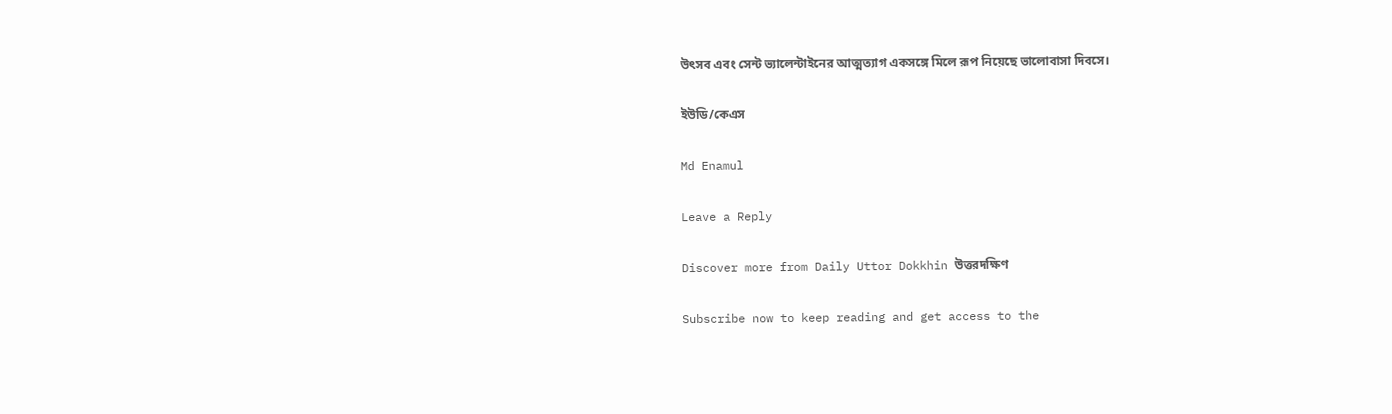উৎসব এবং সেন্ট ভ্যালেন্টাইনের আত্মত্যাগ একসঙ্গে মিলে রূপ নিয়েছে ভালোবাসা দিবসে।

ইউডি/কেএস

Md Enamul

Leave a Reply

Discover more from Daily Uttor Dokkhin উত্তরদক্ষিণ

Subscribe now to keep reading and get access to the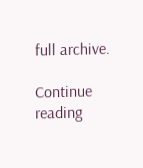full archive.

Continue reading